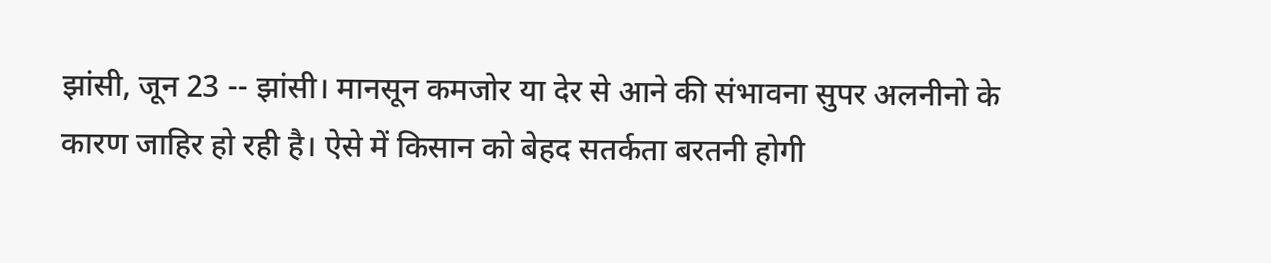झांसी, जून 23 -- झांसी। मानसून कमजोर या देर से आने की संभावना सुपर अलनीनो के कारण जाहिर हो रही है। ऐसे में किसान को बेहद सतर्कता बरतनी होगी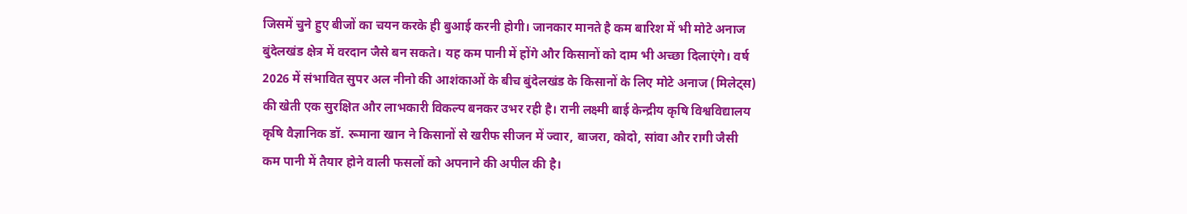जिसमें चुने हुए बीजों का चयन करके ही बुआई करनी होगी। जानकार मानते है कम बारिश में भी मोटे अनाज बुंदेलखंड क्षेत्र में वरदान जैसे बन सकते। यह कम पानी में होंगे और किसानों को दाम भी अच्छा दिलाएंगे। वर्ष 2026 में संभावित सुपर अल नीनो की आशंकाओं के बीच बुंदेलखंड के किसानों के लिए मोटे अनाज (मिलेट्स) की खेती एक सुरक्षित और लाभकारी विकल्प बनकर उभर रही है। रानी लक्ष्मी बाई केन्द्रीय कृषि विश्वविद्यालय कृषि वैज्ञानिक डॉ. रूमाना खान ने किसानों से खरीफ सीजन में ज्वार, बाजरा, कोदो, सांवा और रागी जैसी कम पानी में तैयार होने वाली फसलों को अपनाने की अपील की है।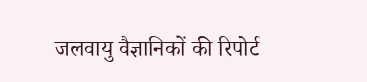जलवायु वैज्ञानिकों की रिपोर्ट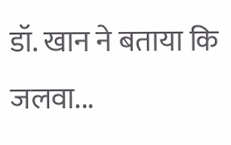डॉ. खान ने बताया कि जलवा...